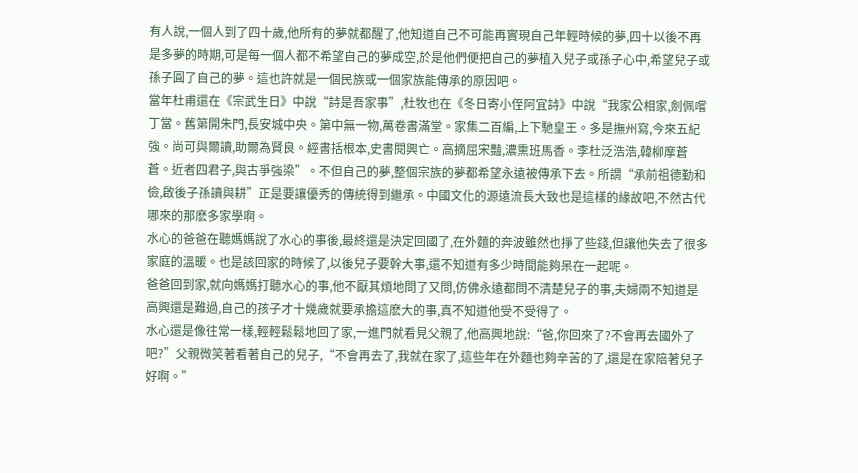有人說,一個人到了四十歲,他所有的夢就都醒了,他知道自己不可能再實現自己年輕時候的夢,四十以後不再是多夢的時期,可是每一個人都不希望自己的夢成空,於是他們便把自己的夢植入兒子或孫子心中,希望兒子或孫子圓了自己的夢。這也許就是一個民族或一個家族能傳承的原因吧。
當年杜甫還在《宗武生日》中說“詩是吾家事”,杜牧也在《冬日寄小侄阿宜詩》中說“我家公相家,劍佩嚐丁當。舊第開朱門,長安城中央。第中無一物,萬卷書滿堂。家集二百編,上下馳皇王。多是撫州寫,今來五紀強。尚可與爾讀,助爾為賢良。經書括根本,史書閱興亡。高摘屈宋豔,濃熏班馬香。李杜泛浩浩,韓柳摩蒼蒼。近者四君子,與古爭強梁”。不但自己的夢,整個宗族的夢都希望永遠被傳承下去。所謂“承前祖德勤和儉,啟後子孫讀與耕”正是要讓優秀的傳統得到繼承。中國文化的源遠流長大致也是這樣的緣故吧,不然古代哪來的那麽多家學啊。
水心的爸爸在聽媽媽說了水心的事後,最終還是決定回國了,在外麵的奔波雖然也掙了些錢,但讓他失去了很多家庭的溫暖。也是該回家的時候了,以後兒子要幹大事,還不知道有多少時間能夠呆在一起呢。
爸爸回到家,就向媽媽打聽水心的事,他不厭其煩地問了又問,仿佛永遠都問不清楚兒子的事,夫婦兩不知道是高興還是難過,自己的孩子才十幾歲就要承擔這麽大的事,真不知道他受不受得了。
水心還是像往常一樣,輕輕鬆鬆地回了家,一進門就看見父親了,他高興地說:“爸,你回來了?不會再去國外了吧?”父親微笑著看著自己的兒子,“不會再去了,我就在家了,這些年在外麵也夠辛苦的了,還是在家陪著兒子好啊。”